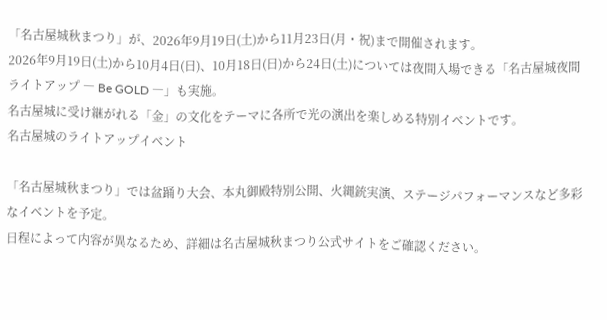「名古屋城秋まつり」が、2026年9月19日(土)から11月23日(月・祝)まで開催されます。
2026年9月19日(土)から10月4日(日)、10月18日(日)から24日(土)については夜間入場できる「名古屋城夜間ライトアップ ― Be GOLD ―」も実施。
名古屋城に受け継がれる「金」の文化をテーマに各所で光の演出を楽しめる特別イベントです。
名古屋城のライトアップイベント

「名古屋城秋まつり」では盆踊り大会、本丸御殿特別公開、火縄銃実演、ステージパフォーマンスなど多彩なイベントを予定。
日程によって内容が異なるため、詳細は名古屋城秋まつり公式サイトをご確認ください。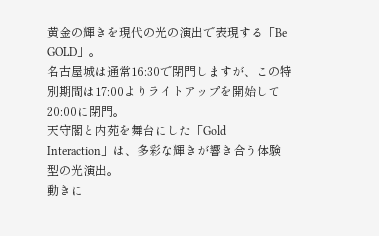黄金の輝きを現代の光の演出で表現する「Be GOLD」。
名古屋城は通常16:30で閉門しますが、この特別期間は17:00よりライトアップを開始して20:00に閉門。
天守閣と内苑を舞台にした「Gold Interaction」は、多彩な輝きが響き合う体験型の光演出。
動きに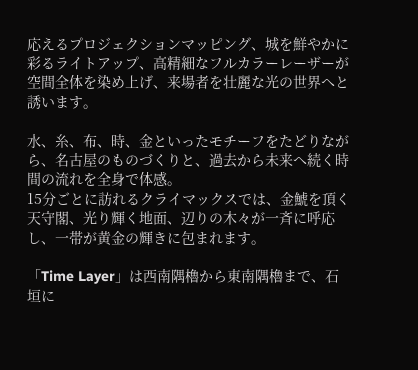応えるプロジェクションマッピング、城を鮮やかに彩るライトアップ、高精細なフルカラーレーザーが空間全体を染め上げ、来場者を壮麗な光の世界へと誘います。

水、糸、布、時、金といったモチーフをたどりながら、名古屋のものづくりと、過去から未来へ続く時間の流れを全身で体感。
15分ごとに訪れるクライマックスでは、金鯱を頂く天守閣、光り輝く地面、辺りの木々が一斉に呼応し、一帯が黄金の輝きに包まれます。

「Time Layer」は西南隅櫓から東南隅櫓まで、石垣に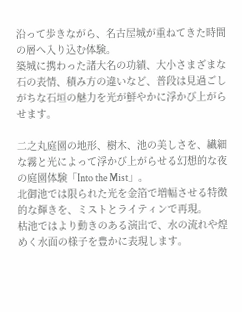沿って歩きながら、名古屋城が重ねてきた時間の層へ入り込む体験。
築城に携わった諸大名の功績、大小さまざまな石の表情、積み方の違いなど、普段は見過ごしがちな石垣の魅力を光が鮮やかに浮かび上がらせます。

二之丸庭園の地形、樹木、池の美しさを、繊細な霧と光によって浮かび上がらせる幻想的な夜の庭園体験「Into the Mist」。
北御池では限られた光を金箔で増幅させる特徴的な輝きを、ミストとライティンで再現。
枯池ではより動きのある演出で、水の流れや煌めく水面の様子を豊かに表現します。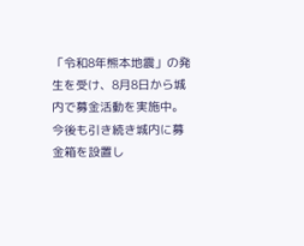「令和8年熊本地震」の発生を受け、8月8日から城内で募金活動を実施中。
今後も引き続き城内に募金箱を設置し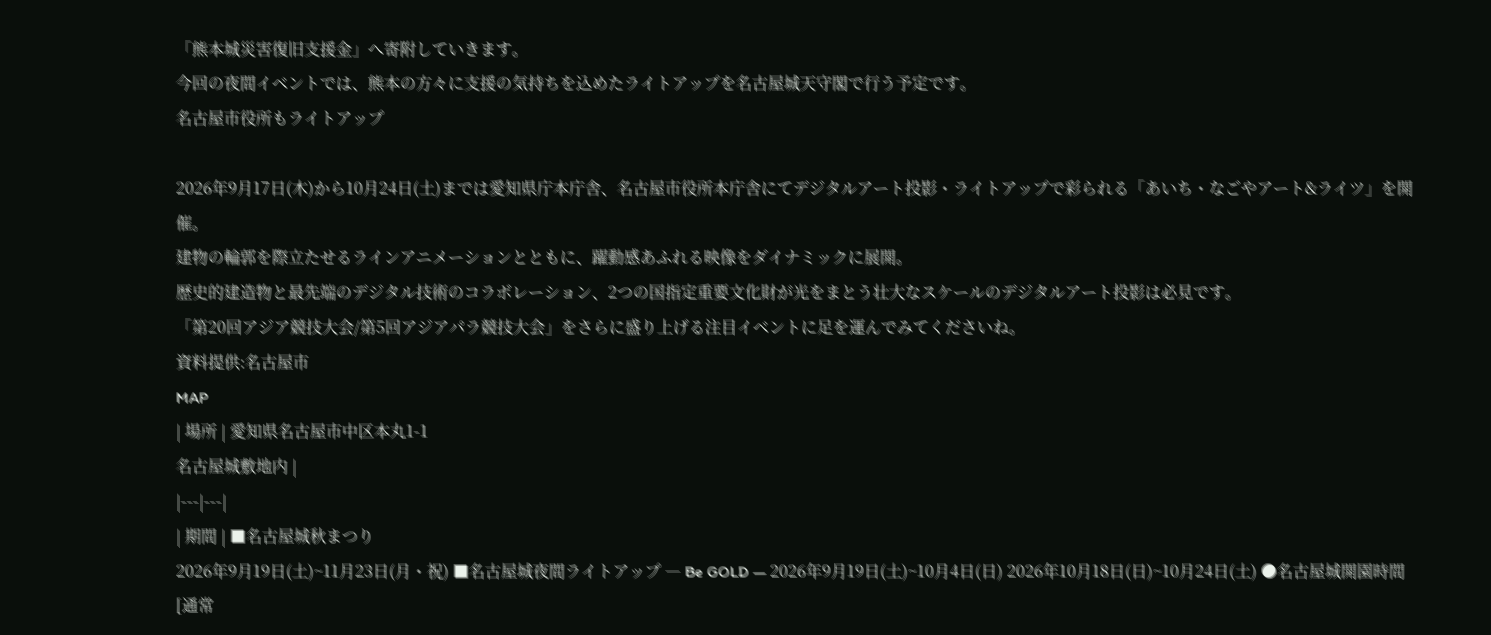「熊本城災害復旧支援金」へ寄附していきます。
今回の夜間イベントでは、熊本の方々に支援の気持ちを込めたライトアップを名古屋城天守閣で行う予定です。
名古屋市役所もライトアップ

2026年9月17日(木)から10月24日(土)までは愛知県庁本庁舎、名古屋市役所本庁舎にてデジタルアート投影・ライトアップで彩られる「あいち・なごやアート&ライツ」を開催。
建物の輪郭を際立たせるラインアニメーションとともに、躍動感あふれる映像をダイナミックに展開。
歴史的建造物と最先端のデジタル技術のコラボレーション、2つの国指定重要文化財が光をまとう壮大なスケールのデジタルアート投影は必見です。
「第20回アジア競技大会/第5回アジアパラ競技大会」をさらに盛り上げる注目イベントに足を運んでみてくださいね。
資料提供:名古屋市
MAP
| 場所 | 愛知県名古屋市中区本丸1-1
名古屋城敷地内 |
|---|---|
| 期間 | ■名古屋城秋まつり
2026年9月19日(土)~11月23日(月・祝) ■名古屋城夜間ライトアップ ― Be GOLD ― 2026年9月19日(土)~10月4日(日) 2026年10月18日(日)~10月24日(土) ●名古屋城開園時間[通常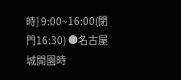時] 9:00~16:00(閉門16:30) ●名古屋城開園時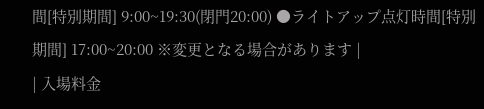間[特別期間] 9:00~19:30(閉門20:00) ●ライトアップ点灯時間[特別期間] 17:00~20:00 ※変更となる場合があります |
| 入場料金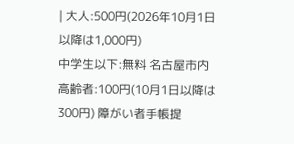| 大人:500円(2026年10月1日以降は1,000円)
中学生以下:無料 名古屋市内高齢者:100円(10月1日以降は300円) 障がい者手帳提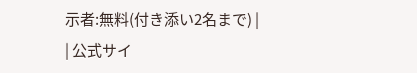示者:無料(付き添い2名まで) |
| 公式サイ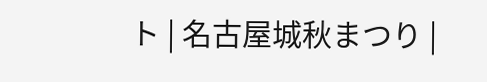ト | 名古屋城秋まつり |